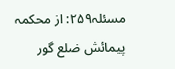مسئلہ۲۵۹: از محکمہ پیمائش ضلع گور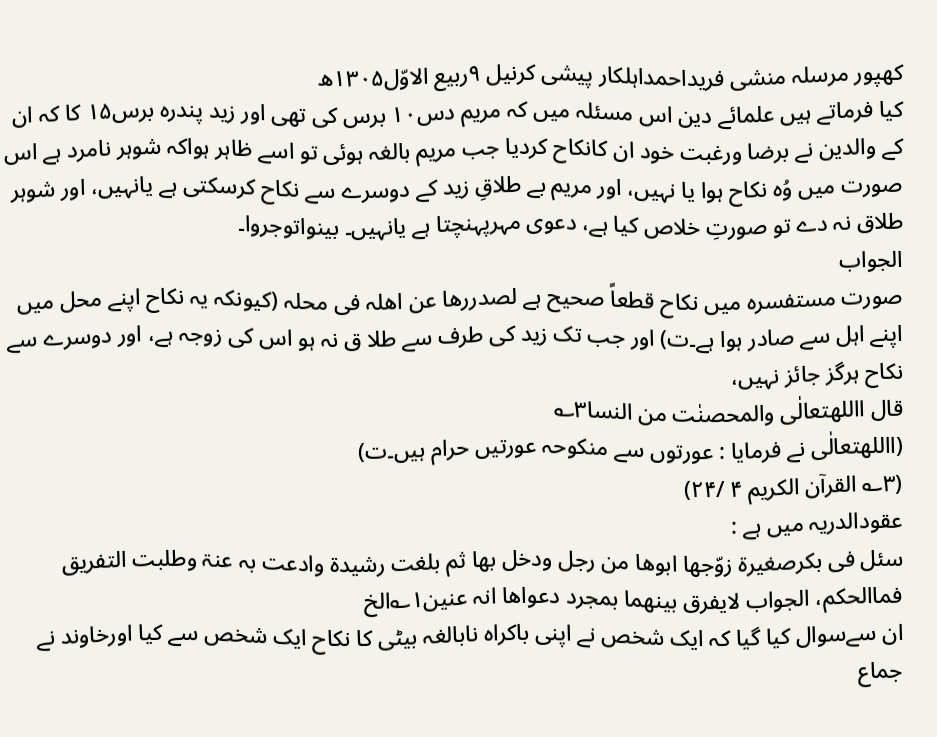کھپور مرسلہ منشی فریداحمداہلکار پیشی کرنیل ۹ربیع الاوّل۱۳۰۵ھ
کیا فرماتے ہیں علمائے دین اس مسئلہ میں کہ مریم دس۱۰ برس کی تھی اور زید پندرہ برس۱۵ کا کہ ان کے والدین نے برضا ورغبت خود ان کانکاح کردیا جب مریم بالغہ ہوئی تو اسے ظاہر ہواکہ شوہر نامرد ہے اس صورت میں وُہ نکاح ہوا یا نہیں، اور مریم بے طلاقِ زید کے دوسرے سے نکاح کرسکتی ہے یانہیں، اور شوہر طلاق نہ دے تو صورتِ خلاص کیا ہے، دعوی مہرپہنچتا ہے یانہیں۔ بینواتوجروا۔
الجواب
صورت مستفسرہ میں نکاح قطعاً صحیح ہے لصدررھا عن اھلہ فی محلہ (کیونکہ یہ نکاح اپنے محل میں اپنے اہل سے صادر ہوا ہے۔ت) اور جب تک زید کی طرف سے طلا ق نہ ہو اس کی زوجہ ہے، اور دوسرے سے نکاح ہرگز جائز نہیں،
قال االلهتعالٰی والمحصنٰت من النسا۳؎
(االلهتعالٰی نے فرمایا : عورتوں سے منکوحہ عورتیں حرام ہیں۔ت)
(۳؎ القرآن الکریم ۴ /۲۴)
عقودالدریہ میں ہے :
سئل فی بکرصغیرۃ زوّجھا ابوھا من رجل ودخل بھا ثم بلغت رشیدۃ وادعت بہ عنۃ وطلبت التفریق فماالحکم، الجواب لایفرق بینھما بمجرد دعواھا انہ عنین۱؎الخ
ان سےسوال کیا گیا کہ ایک شخص نے اپنی باکراہ نابالغہ بیٹی کا نکاح ایک شخص سے کیا اورخاوند نے جماع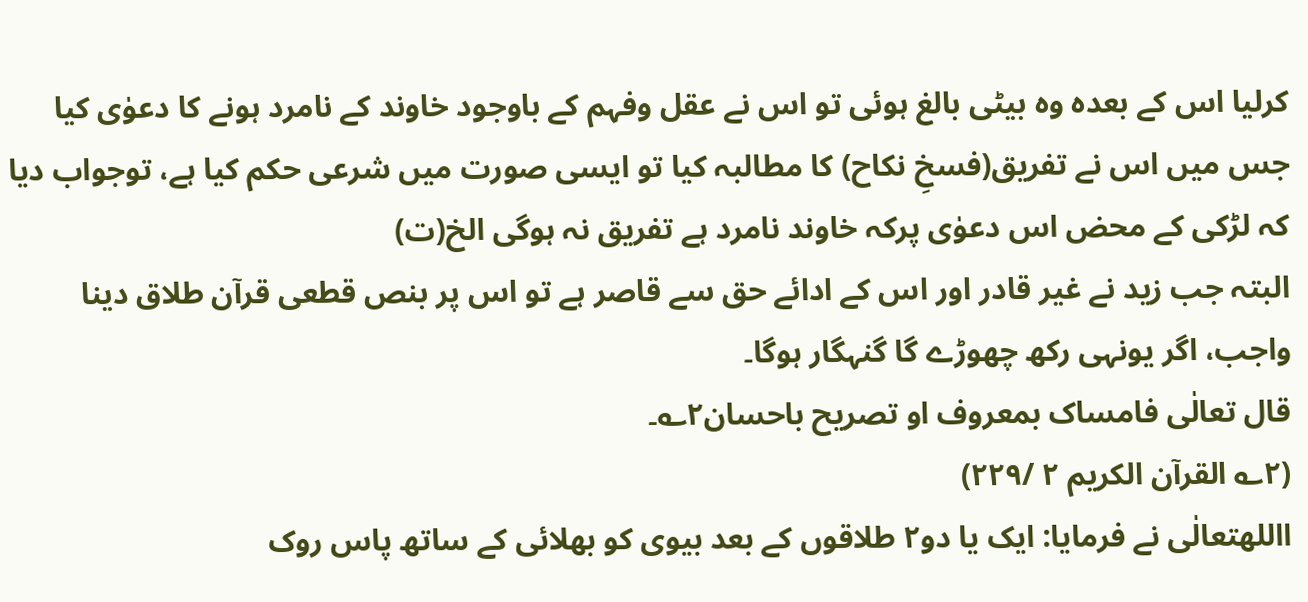کرلیا اس کے بعدہ وہ بیٹی بالغ ہوئی تو اس نے عقل وفہم کے باوجود خاوند کے نامرد ہونے کا دعوٰی کیا جس میں اس نے تفریق(فسخِ نکاح) کا مطالبہ کیا تو ایسی صورت میں شرعی حکم کیا ہے، توجواب دیا کہ لڑکی کے محض اس دعوٰی پرکہ خاوند نامرد ہے تفریق نہ ہوگی الخ(ت)
البتہ جب زید نے غیر قادر اور اس کے ادائے حق سے قاصر ہے تو اس پر بنص قطعی قرآن طلاق دینا واجب، اگر یونہی رکھ چھوڑے گا گنہگار ہوگا۔
قال تعالٰی فامساک بمعروف او تصریح باحسان۲؎۔
(۲؎ القرآن الکریم ۲ /۲۲۹)
االلهتعالٰی نے فرمایا: ایک یا دو۲ طلاقوں کے بعد بیوی کو بھلائی کے ساتھ پاس روک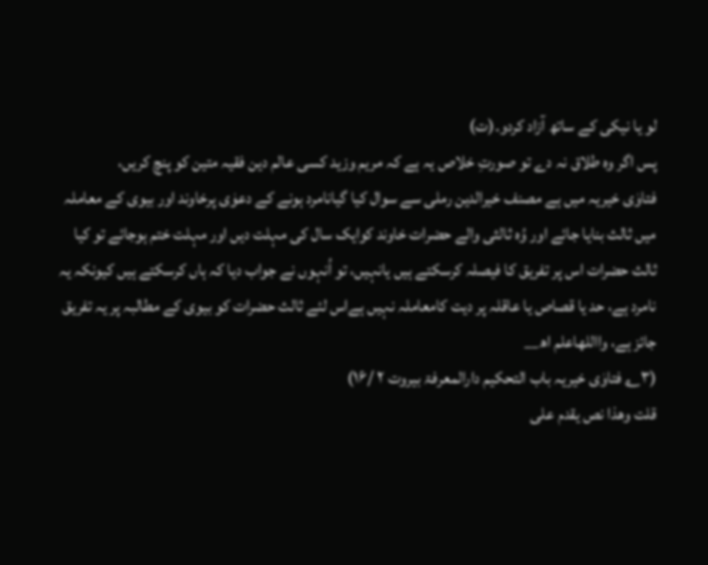لو یا نیکی کے ساتھ آزاد کردو۔(ت)
پس اگر وہ طلاق نہ دے تو صورتِ خلاص یہ ہے کہ مریم وزید کسی عالم دین فقیہ متین کو پنچ کریں،
فتاوٰی خیریہ میں ہے مصنف خیرالدین رملی سے سوال کیا گیانامرد ہونے کے دعوٰی پرخاوند اور بیوی کے معاملہ میں ثالث بنایا جائے اور وُہ ثالثی والے حضرات خاوند کوایک سال کی مہلت دیں اور مہلت ختم ہوجائے تو کیا ثالث حضرات اس پر تفریق کا فیصلہ کرسکتے ہیں یانہیں، تو اُنہوں نے جواب دیا کہ ہاں کرسکتے ہیں کیونکہ یہ نامرد ہے، حد یا قصاص یا عاقلہ پر دیت کامعاملہ نہیں ہےاس لئے ثالث حضرات کو بیوی کے مطالبہ پر یہ تفریق جائز ہے، وااللهاعلم اھ__
(۳؎ فتاوٰی خیریہ باب التحکیم دارالمعرفۃ بیروت ۲ /۱۶)
قلت وھذا نص یقدم علی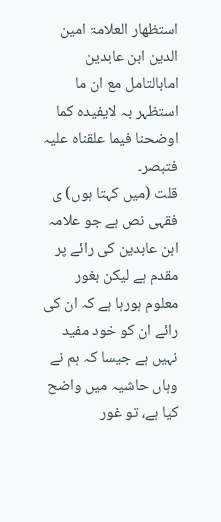استظھار العلامۃ امین الدین ابن عابدین امابالتامل مع ان ما استظہر بہ لایفیدہ کما اوضحنا فیما علقناہ علیہ فتبصر۔
قلت (میں کہتا ہوں) ی فقہی نص ہے جو علامہ ابن عابدین کی رائے پر مقدم ہے لیکن بغور معلوم ہورہا ہے کہ ان کی رائے ان کو خود مفید نہیں ہے جیسا کہ ہم نے وہاں حاشیہ میں واضح کیا ہے، تو غور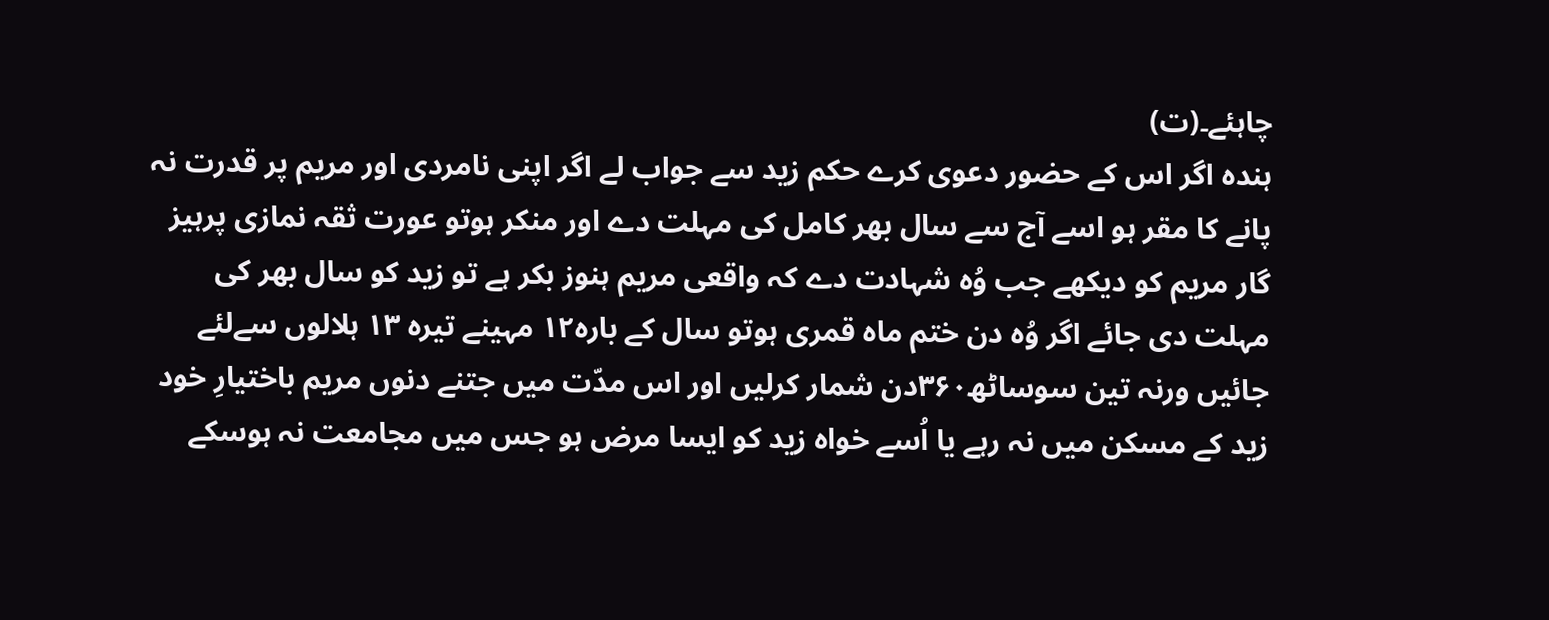چاہئے۔(ت)
ہندہ اگر اس کے حضور دعوی کرے حکم زید سے جواب لے اگر اپنی نامردی اور مریم پر قدرت نہ پانے کا مقر ہو اسے آج سے سال بھر کامل کی مہلت دے اور منکر ہوتو عورت ثقہ نمازی پرہیز گار مریم کو دیکھے جب وُہ شہادت دے کہ واقعی مریم ہنوز بکر ہے تو زید کو سال بھر کی مہلت دی جائے اگر وُہ دن ختم ماہ قمری ہوتو سال کے بارہ۱۲ مہینے تیرہ ۱۳ ہلالوں سےلئے جائیں ورنہ تین سوساٹھ۳۶۰دن شمار کرلیں اور اس مدّت میں جتنے دنوں مریم باختیارِ خود زید کے مسکن میں نہ رہے یا اُسے خواہ زید کو ایسا مرض ہو جس میں مجامعت نہ ہوسکے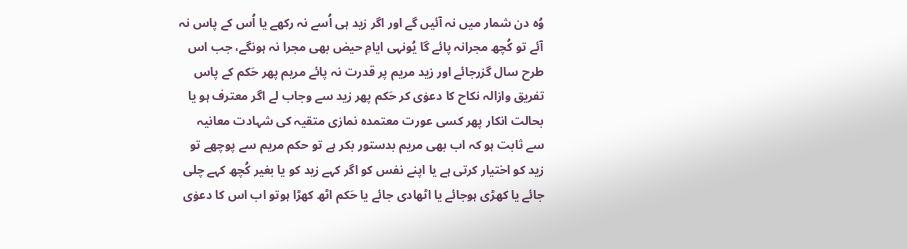وُہ دن شمار میں نہ آئیں گے اور اگر زید ہی اُسے نہ رکھے یا اُس کے پاس نہ آئے تو کُچھ مجرانہ پائے گا یُونہی ایامِ حیض بھی مجرا نہ ہونگے، جب اس طرح سال گزرجائے اور زید مریم پر قدرت نہ پائے مریم پھر حَکم کے پاس تفریق وازالہ نکاح کا دعوٰی کر حَکم پھر زید سے وجاب لے اگر معترف ہو یا بحالت انکار پھر کسی عورت معتمدہ نمازی متقیہ کی شہادت معانیہ سے ثابت ہو کہ اب بھی مریم بدستور بکر ہے تو حکم مریم سے پوچھے تو زید کو اختیار کرتی ہے یا اپنے نفس کو اگر کہے زید کو یا بغیر کُچھ کہے چلی جائے یا کھڑی ہوجائے یا اٹھادی جائے یا حَکم اٹھ کھڑا ہوتو اب اس کا دعوٰی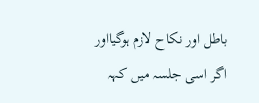باطل اور نکاح لازم ہوگیااور اگر اسی جلسہ میں کہہ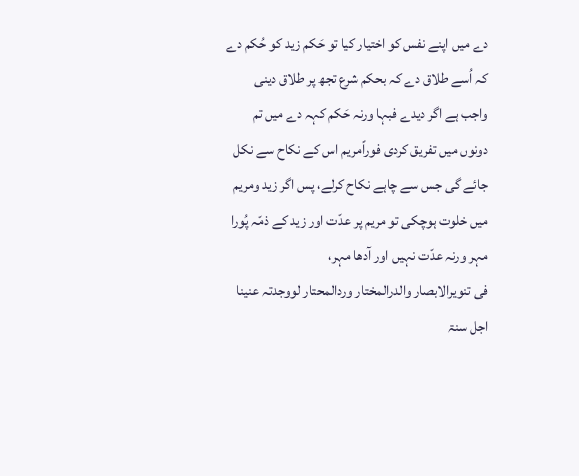دے میں اپنے نفس کو اختیار کیا تو حَکم زید کو حُکم دے کہ اُسے طلاق دے کہ بحکم شرع تجھ پر طلاق دینی واجب ہے اگر دیدے فبہا ورنہ حَکم کہہ دے میں تم دونوں میں تفریق کردی فوراًمریم اس کے نکاح سے نکل جائے گی جس سے چاہے نکاح کرلے، پس اگر زید ومریم میں خلوت ہوچکی تو مریم پر عدّت اور زید کے ذمّہ پُورا مہر ورنہ عدّت نہیں اور آدھا مہر،
فی تنویرالابصار والدرالمختار وردالمحتار لووجدتہ عنینا اجل سنۃ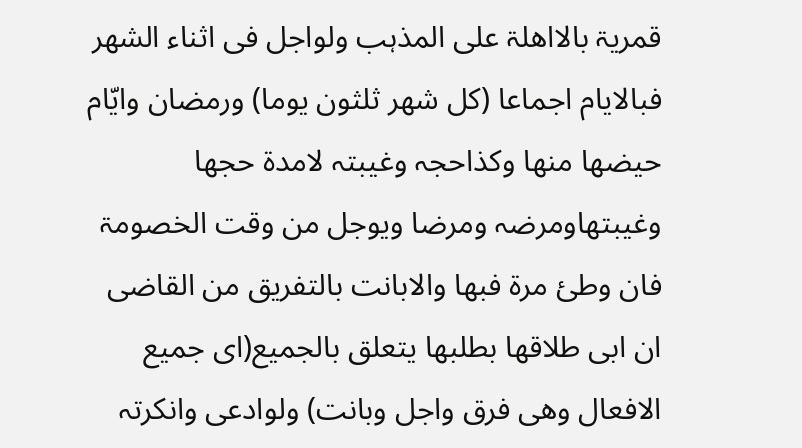قمریۃ بالااھلۃ علی المذہب ولواجل فی اثناء الشھر فبالایام اجماعا (کل شھر ثلثون یوما) ورمضان وایّام حیضھا منھا وکذاحجہ وغیبتہ لامدۃ حجھا وغیبتھاومرضہ ومرضا ویوجل من وقت الخصومۃ فان وطئ مرۃ فبھا والابانت بالتفریق من القاضی ان ابی طلاقھا بطلبھا یتعلق بالجمیع(ای جمیع الافعال وھی فرق واجل وبانت) ولوادعی وانکرتہ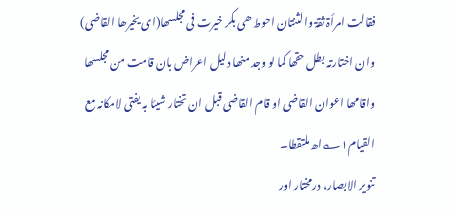فقالت امرأۃ ثقۃ والثنتان احوط ھی بکر خیرت فی مجلسھا(ای یخیرھا القاضی) وان اختارتہ بطل حقھا کما لو وجد منھا دلیل اعراض بان قامت من مجلسھا واقامھا اعوان القاضی او قام القاضی قبل ان تختار شیئا بہ یفتی لامکانہ مع القیام۱؎اھ ملتقطا۔
تنویر الابصار، درمختار اور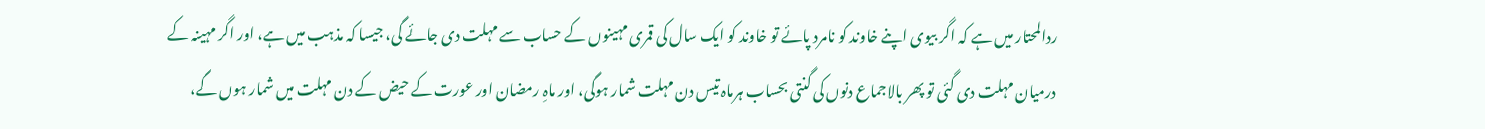ردالمحتار میں ہے کہ اگر بیوی اپنے خاوند کو نامرد پائے تو خاوند کو ایک سال کی قمری مہینوں کے حساب سے مہلت دی جائے گی، جیسا کہ مذہب میں ہے، اور اگر مہینہ کے درمیان مہلت دی گئی تو پھر بالاجماع دنوں کی گنتی بحساب ہرماہ تیس دن مہلت شمار ہوگی، اور ماہِ رمضان اور عورت کے حیض کے دن مہلت میں شمار ہوں گے،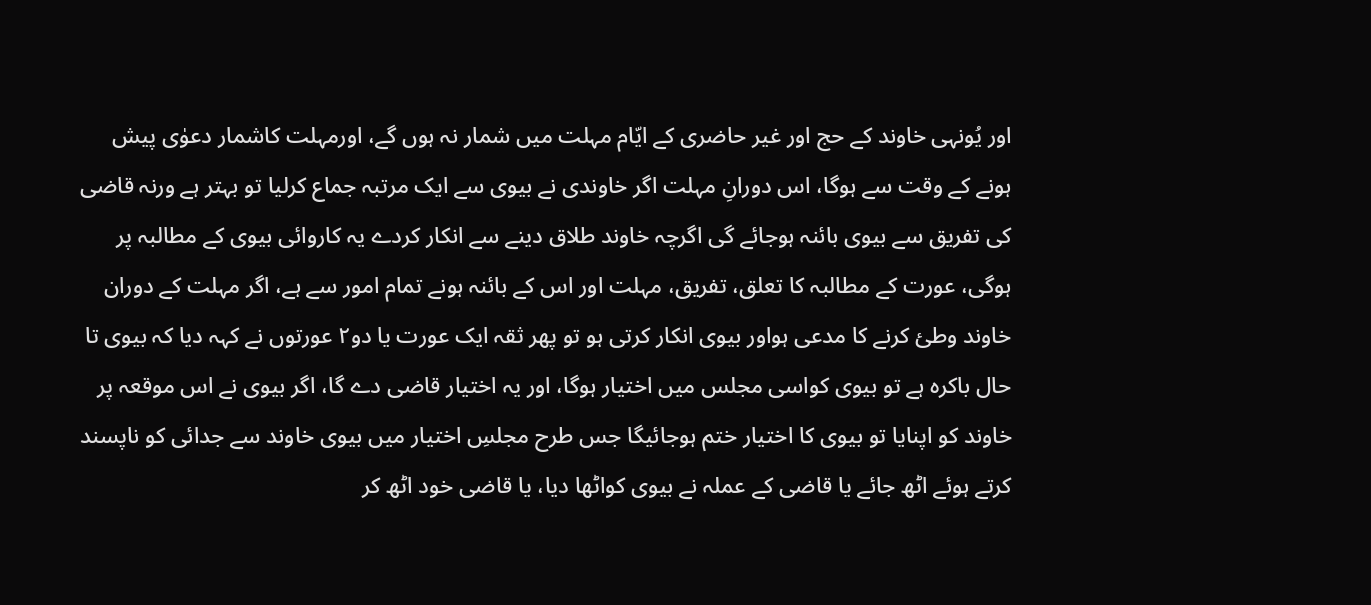اور یُونہی خاوند کے حج اور غیر حاضری کے ایّام مہلت میں شمار نہ ہوں گے، اورمہلت کاشمار دعوٰی پیش ہونے کے وقت سے ہوگا، اس دورانِ مہلت اگر خاوندی نے بیوی سے ایک مرتبہ جماع کرلیا تو بہتر ہے ورنہ قاضی کی تفریق سے بیوی بائنہ ہوجائے گی اگرچہ خاوند طلاق دینے سے انکار کردے یہ کاروائی بیوی کے مطالبہ پر ہوگی، عورت کے مطالبہ کا تعلق، تفریق، مہلت اور اس کے بائنہ ہونے تمام امور سے ہے، اگر مہلت کے دوران خاوند وطئ کرنے کا مدعی ہواور بیوی انکار کرتی ہو تو پھر ثقہ ایک عورت یا دو۲ عورتوں نے کہہ دیا کہ بیوی تا حال باکرہ ہے تو بیوی کواسی مجلس میں اختیار ہوگا، اور یہ اختیار قاضی دے گا، اگر بیوی نے اس موقعہ پر خاوند کو اپنایا تو بیوی کا اختیار ختم ہوجائیگا جس طرح مجلسِ اختیار میں بیوی خاوند سے جدائی کو ناپسند کرتے ہوئے اٹھ جائے یا قاضی کے عملہ نے بیوی کواٹھا دیا، یا قاضی خود اٹھ کر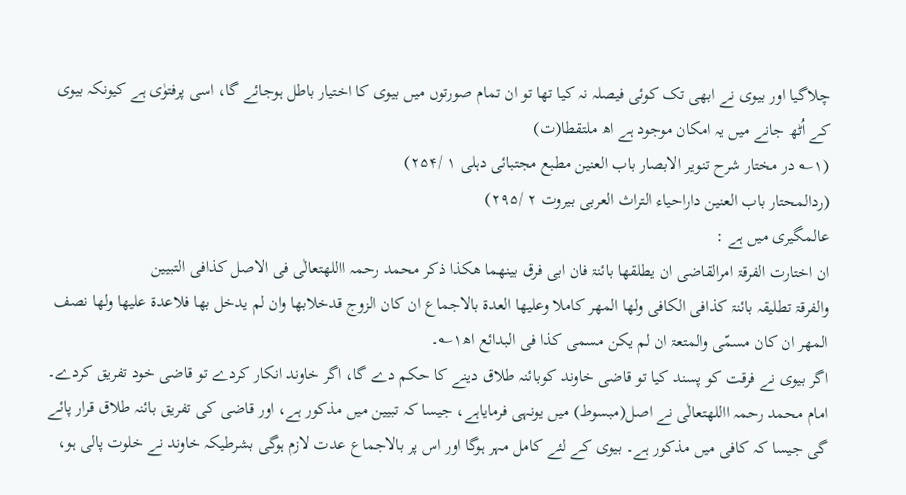چلاگیا اور بیوی نے ابھی تک کوئی فیصلہ نہ کیا تھا تو ان تمام صورتوں میں بیوی کا اختیار باطل ہوجائے گا، اسی پرفتوٰی ہے کیونکہ بیوی کے اُٹھ جانے میں یہ امکان موجود ہے اھ ملتقطا(ت)
(۱؎ در مختار شرح تنویر الابصار باب العنین مطبع مجتبائی دہلی ۱ /۲۵۴)
(ردالمحتار باب العنین داراحیاء التراث العربی بیروت ۲ /۲۹۵)
عالمگیری میں ہے :
ان اختارت الفرقۃ امرالقاضی ان یطلقھا بائنۃ فان ابی فرق بینھما ھکذا ذکر محمد رحمہ االلهتعالٰی فی الاصل کذافی التبیین
والفرقۃ تطلیقہ بائنۃ کذافی الکافی ولھا المھر کاملا وعلیھا العدۃ بالاجماع ان کان الزوج قدخلابھا وان لم یدخل بھا فلاعدۃ علیھا ولھا نصف المھر ان کان مسمّی والمتعۃ ان لم یکن مسمی کذا فی البدائع اھ۱؎۔
اگر بیوی نے فرقت کو پسند کیا تو قاضی خاوند کوبائنہ طلاق دینے کا حکم دے گا، اگر خاوند انکار کردے تو قاضی خود تفریق کردے۔ امام محمد رحمہ االلهتعالٰی نے اصل(مبسوط) میں یونہی فرمایاہے، جیسا کہ تبیین میں مذکور ہے، اور قاضی کی تفریق بائنہ طلاق قرار پائے گی جیسا کہ کافی میں مذکور ہے۔ بیوی کے لئے کامل مہر ہوگا اور اس پر بالاجماع عدت لازم ہوگی بشرطیکہ خاوند نے خلوت پالی ہو،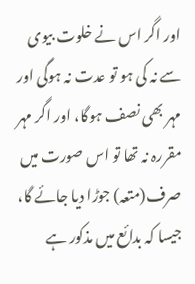اور اگر اس نے خلوت بیوی سے نہ کی ہو تو عدت نہ ہوگی اور مہر بھی نصف ہوگا، اور اگر مہر مقررہ نہ تھا تو اس صورت میں صرف(متعہ) جوڑا دیا جائے گا، جیسا کہ بدائع میں مذکور ہے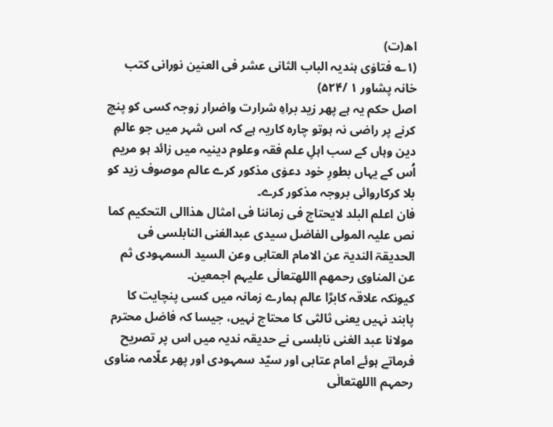اھ(ت)
(۱؎ فتاوٰی ہندیہ الباب الثانی عشر فی العنین نورانی کتب خانہ پشاور ۱ /۵۲۴)
اصل حکم یہ ہے پھر زید براہِ شرارت واضرار زوجہ کسی کو پنچ کرنے پر راضی نہ ہوتو چارہ کاریہ ہے کہ اس شہر میں جو عالمِ دین وہاں کے سب اہلِ علم فقہ وعلوم دینیہ میں زائد ہو مریم اُس کے یہاں بطورِ خود دعوٰی مذکور کرے عالم موصوف زید کو بلا کرکاروائی بروجہ مذکور کرے۔
فان اعلم البلد لایحتاج فی زماننا فی امثال ھذاالی التحکیم کما نص علیہ المولی الفاضل سیدی عبدالغنی النابلسی فی الحدیقۃ الندیۃ عن الامام العتابی وعن السید السمہودی ثم عن المناوی رحمھم االلهتعالٰی علیہم اجمعین۔
کیونکہ علاقہ کابڑا عالم ہمارے زمانہ میں کسی پنچایت کا پابند نہیں یعنی ثالثی کا محتاج نہیں، جیسا کہ فاضل محترم مولانا عبد الغنی نابلسی نے حدیقہ ندیہ میں اس پر تصریح فرماتے ہوئے امام عتابی اور سیّد سمہودی اور پھر علّامہ مناوی رحمہم االلهتعالٰی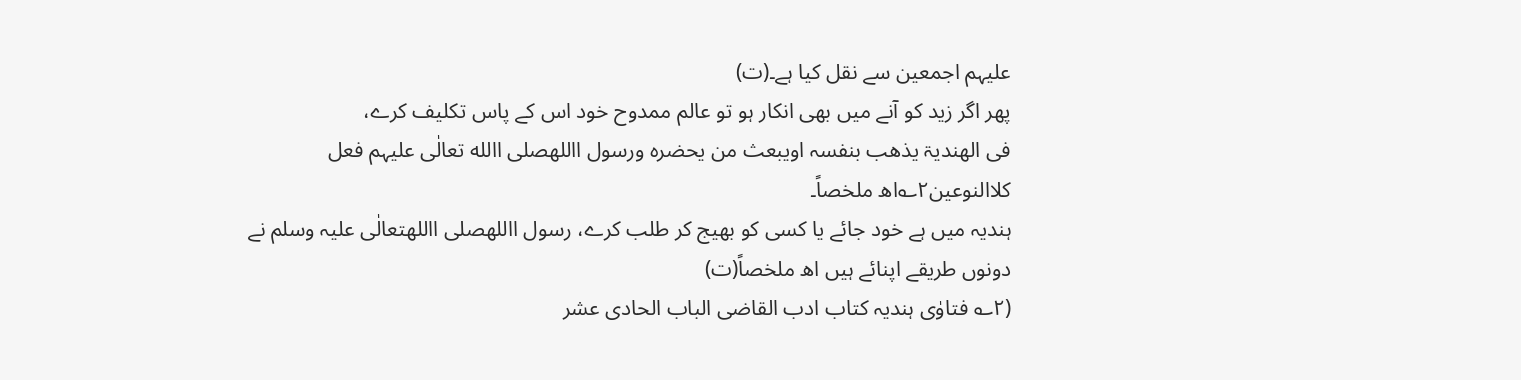علیہم اجمعین سے نقل کیا ہے۔(ت)
پھر اگر زید کو آنے میں بھی انکار ہو تو عالم ممدوح خود اس کے پاس تکلیف کرے،
فی الھندیۃ یذھب بنفسہ اویبعث من یحضرہ ورسول االلهصلی االله تعالٰی علیہم فعل کلاالنوعین۲؎اھ ملخصاً۔
ہندیہ میں ہے خود جائے یا کسی کو بھیج کر طلب کرے، رسول االلهصلی االلهتعالٰی علیہ وسلم نے دونوں طریقے اپنائے ہیں اھ ملخصاً(ت)
(۲؎ فتاوٰی ہندیہ کتاب ادب القاضی الباب الحادی عشر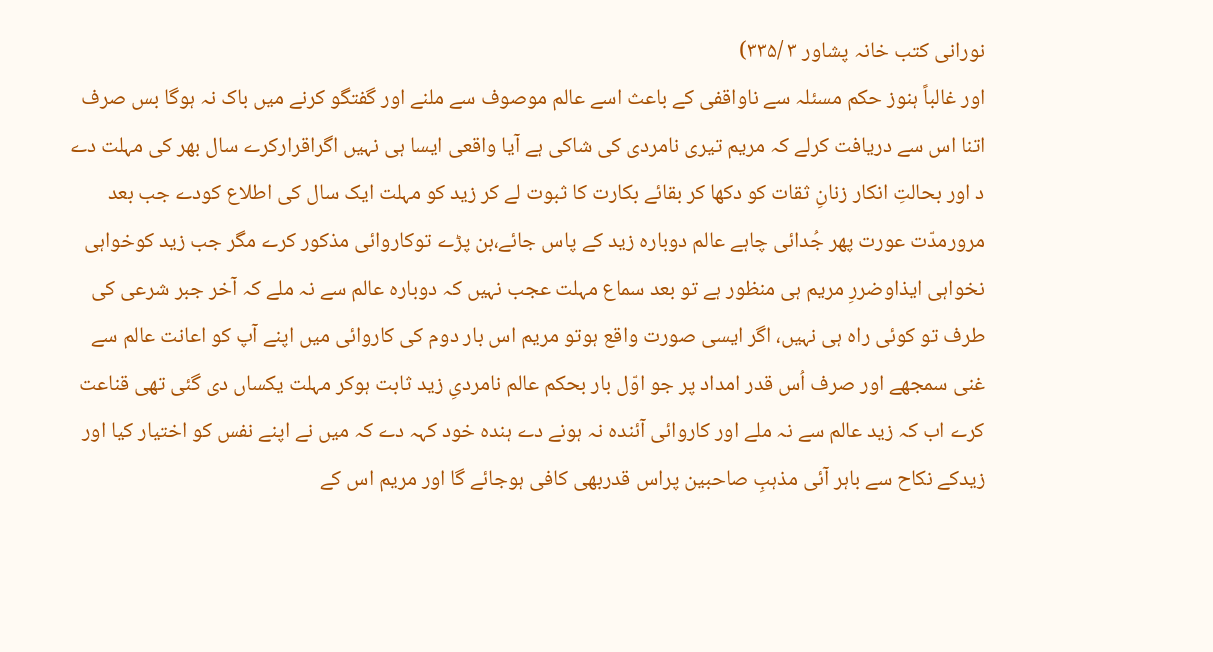نورانی کتب خانہ پشاور ۳ /۳۳۵)
اور غالباً ہنوز حکم مسئلہ سے ناواقفی کے باعث اسے عالم موصوف سے ملنے اور گفتگو کرنے میں باک نہ ہوگا بس صرف اتنا اس سے دریافت کرلے کہ مریم تیری نامردی کی شاکی ہے آیا واقعی ایسا ہی نہیں اگراقرارکرے سال بھر کی مہلت دے د اور بحالتِ انکار زنانِ ثقات کو دکھا کر بقائے بکارت کا ثبوت لے کر زید کو مہلت ایک سال کی اطلاع کودے جب بعد مرورمدّت عورت پھر جُدائی چاہے عالم دوبارہ زید کے پاس جائے،بن پڑے توکاروائی مذکور کرے مگر جب زید کوخواہی نخواہی ایذاوضررِ مریم ہی منظور ہے تو بعد سماع مہلت عجب نہیں کہ دوبارہ عالم سے نہ ملے کہ آخر جبر شرعی کی طرف تو کوئی راہ ہی نہیں، اگر ایسی صورت واقع ہوتو مریم اس بار دوم کی کاروائی میں اپنے آپ کو اعانت عالم سے غنی سمجھے اور صرف اُس قدر امداد پر جو اوّل بار بحکم عالم نامردیِ زید ثابت ہوکر مہلت یکساں دی گئی تھی قناعت کرے اب کہ زید عالم سے نہ ملے اور کاروائی آئندہ نہ ہونے دے ہندہ خود کہہ دے کہ میں نے اپنے نفس کو اختیار کیا اور زیدکے نکاح سے باہر آئی مذہبِ صاحبین پراس قدربھی کافی ہوجائے گا اور مریم اس کے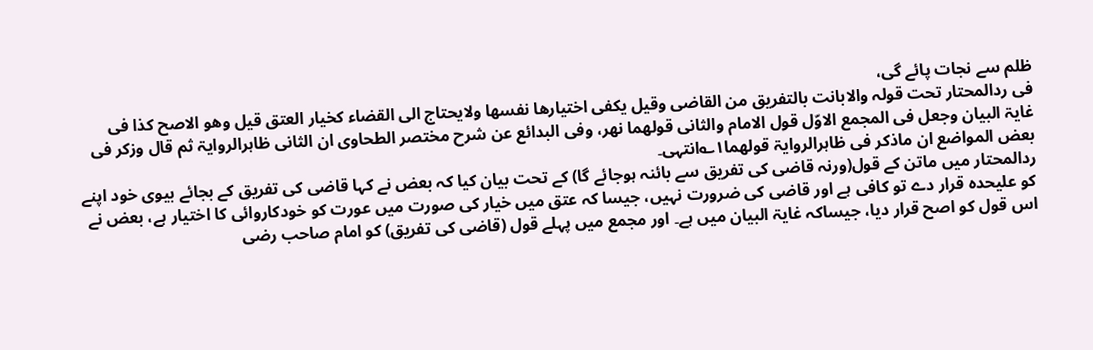ظلم سے نجات پائے گی،
فی ردالمحتار تحت قولہ والابانت بالتفریق من القاضی وقیل یکفی اختیارھا نفسھا ولایحتاج الی القضاء کخیار العتق قیل وھو الاصح کذا فی غایۃ البیان وجعل فی المجمع الاوّل قول الامام والثانی قولھما نھر، وفی البدائع عن شرح مختصر الطحاوی ان الثانی ظاہرالروایۃ ثم قال وزکر فی بعض المواضع ان ماذکر فی ظاہرالروایۃ قولھما۱؎انتہی۔
ردالمحتار میں ماتن کے قول(ورنہ قاضی کی تفریق سے بائنہ ہوجائے گا) کے تحت بیان کیا کہ بعض نے کہا قاضی کی تفریق کے بجائے بیوی خود اپنے کو علیحدہ قرار دے تو کافی ہے اور قاضی کی ضرورت نہیں، جیسا کہ عتق میں خیار کی صورت میں عورت کو خودکاروائی کا اختیار ہے، بعض نے اس قول کو اصح قرار دیا، جیساکہ غایۃ البیان میں ہے۔ اور مجمع میں پہلے قول (قاضی کی تفریق) کو امام صاحب رضی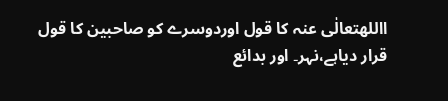االلهتعالٰی عنہ کا قول اوردوسرے کو صاحبین کا قول قرار دیاہے،نہر۔ اور بدائع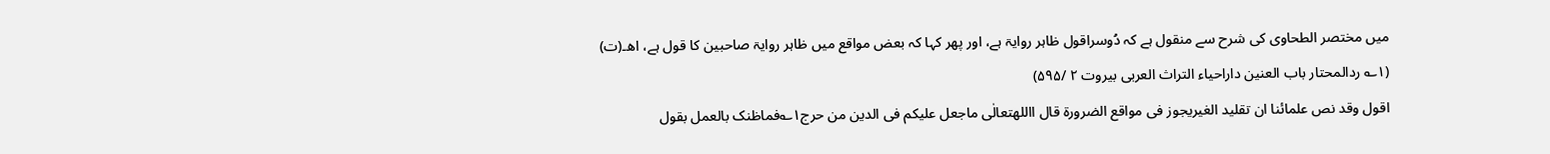میں مختصر الطحاوی کی شرح سے منقول ہے کہ دُوسراقول ظاہر روایۃ ہے، اور پھر کہا کہ بعض مواقع میں ظاہر روایۃ صاحبین کا قول ہے، اھ۔(ت)
(۱؎ ردالمحتار باب العنین داراحیاء التراث العربی بیروت ۲ /۵۹۵)
اقول وقد نص علمائنا ان تقلید الغیریجوز فی مواقع الضرورۃ قال االلهتعالٰی ماجعل علیکم فی الدین من حرج۱؎فماظنک بالعمل بقول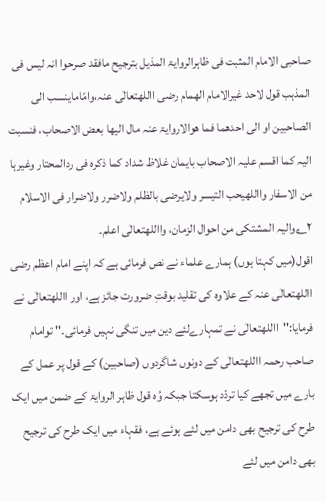صاحبی الامام المثبت فی ظاہرالروایۃ المذیل بترجیح مافقد صرحوا انہ لیس فی المذہب قول لاحد غیرالامام الھمام رضی االلهتعالٰی عنہ،وامّاماینسب الی الصاحبین او الی احدھما فما ھوالاروایۃ عنہ مال الیھا بعض الاصحاب، فنسبت الیہ کما اقسم علیہ الاصحاب بایمان غلاظ شداد کما ذکرہ فی ردالمحتار وغیرہا من الاسفار وااللهیحب التیسر ولایرضی بالظلم ولاضرر ولاضرار فی الاسلام ۲؎والیہ المشتکی من احوال الزمان، وااللهتعالٰی اعلم۔
اقول(میں کہتا ہوں) ہمارے علماء نے نص فرمائی ہے کہ اپنے امام اعظم رضی االلهتعالٰی عنہ کے علاوہ کی تقلید بوقتِ ضرورت جائز ہے، اور االلهتعالٰی نے فرمایا:''االلهتعالٰی نے تمہارےلئے دین میں تنگی نہیں فرمائی۔'' توامام صاحب رحمہ االلهتعالٰی کے دونوں شاگردوں (صاحبین) کے قول پر عمل کے بارے میں تجھے کیا تردّد ہوسکتا جبکہ وُہ قول ظاہر الروایۃ کے ضمن میں ایک طرح کی ترجیح بھی دامن میں لئے ہوئے ہے، فقہاء میں ایک طرح کی ترجیح بھی دامن میں لئے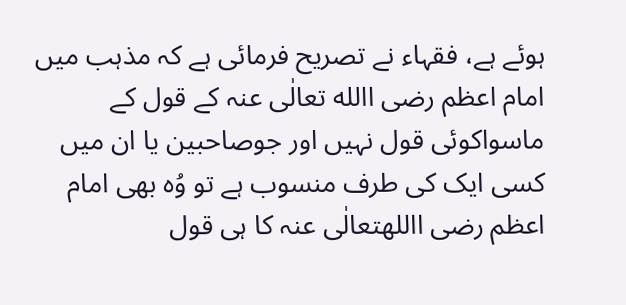ہوئے ہے، فقہاء نے تصریح فرمائی ہے کہ مذہب میں امام اعظم رضی االله تعالٰی عنہ کے قول کے ماسواکوئی قول نہیں اور جوصاحبین یا ان میں کسی ایک کی طرف منسوب ہے تو وُہ بھی امام اعظم رضی االلهتعالٰی عنہ کا ہی قول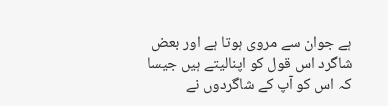ہے جوان سے مروی ہوتا ہے اور بعض شاگرد اس قول کو اپنالیتے ہیں جیسا کہ اس کو آپ کے شاگردوں نے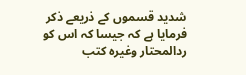شدید قسموں کے ذریعے ذکر فرمایا ہے کہ جیسا کہ اس کو ردالمحتار وغیرہ کتب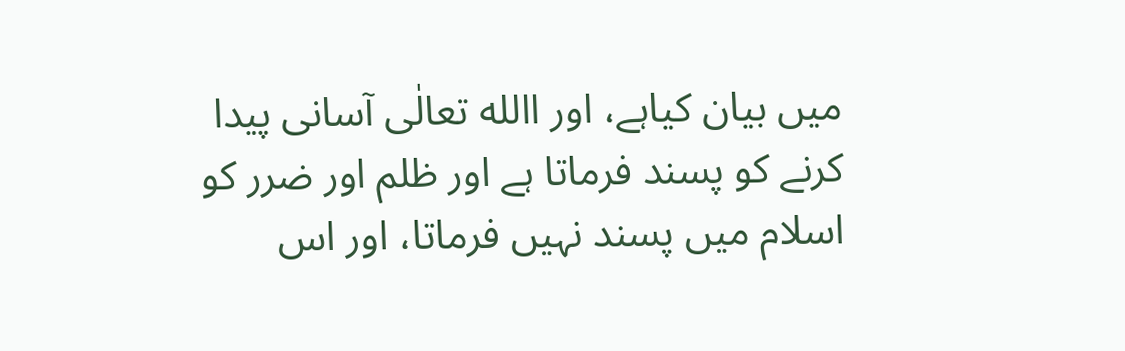میں بیان کیاہے، اور االله تعالٰی آسانی پیدا کرنے کو پسند فرماتا ہے اور ظلم اور ضرر کو اسلام میں پسند نہیں فرماتا، اور اس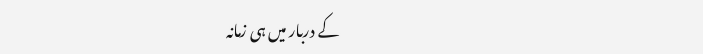کے دربار میں ہی زمانہ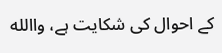کے احوال کی شکایت ہے، واالله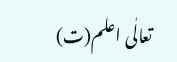تعالٰی اعلم(ت)